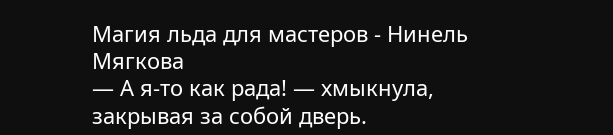Магия льда для мастеров - Нинель Мягкова
— А я-то как рада! — хмыкнула, закрывая за собой дверь.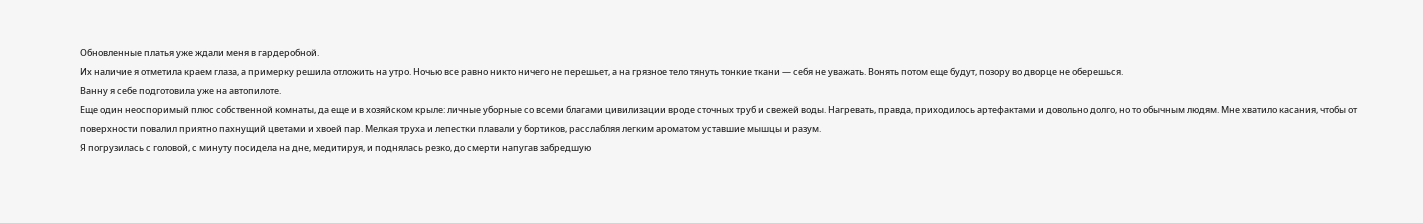Обновленные платья уже ждали меня в гардеробной.
Их наличие я отметила краем глаза, а примерку решила отложить на утро. Ночью все равно никто ничего не перешьет, а на грязное тело тянуть тонкие ткани — себя не уважать. Вонять потом еще будут, позору во дворце не оберешься.
Ванну я себе подготовила уже на автопилоте.
Еще один неоспоримый плюс собственной комнаты, да еще и в хозяйском крыле: личные уборные со всеми благами цивилизации вроде сточных труб и свежей воды. Нагревать, правда, приходилось артефактами и довольно долго, но то обычным людям. Мне хватило касания, чтобы от поверхности повалил приятно пахнущий цветами и хвоей пар. Мелкая труха и лепестки плавали у бортиков, расслабляя легким ароматом уставшие мышцы и разум.
Я погрузилась с головой, с минуту посидела на дне, медитируя, и поднялась резко, до смерти напугав забредшую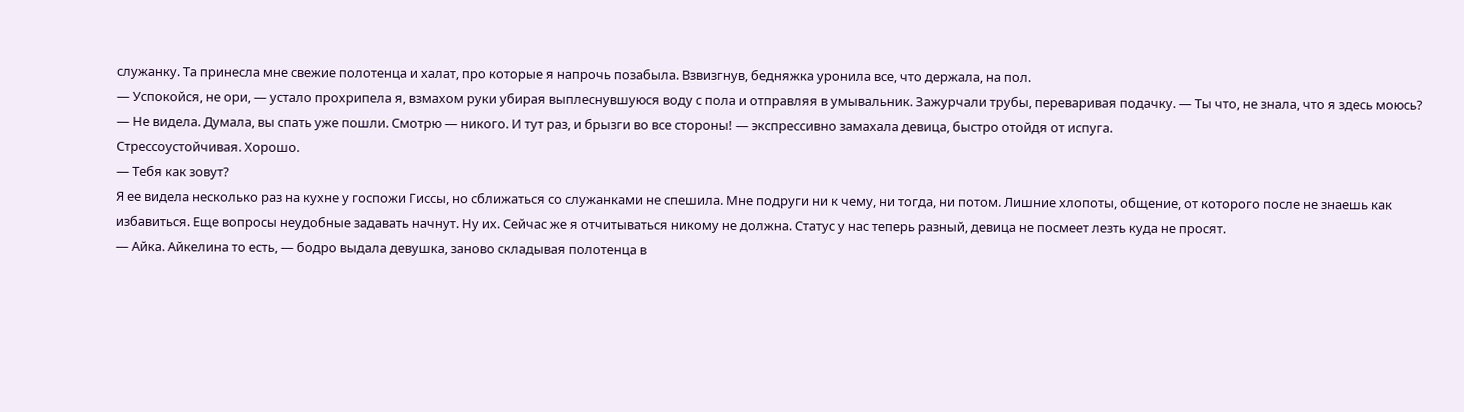служанку. Та принесла мне свежие полотенца и халат, про которые я напрочь позабыла. Взвизгнув, бедняжка уронила все, что держала, на пол.
— Успокойся, не ори, — устало прохрипела я, взмахом руки убирая выплеснувшуюся воду с пола и отправляя в умывальник. Зажурчали трубы, переваривая подачку. — Ты что, не знала, что я здесь моюсь?
— Не видела. Думала, вы спать уже пошли. Смотрю — никого. И тут раз, и брызги во все стороны! — экспрессивно замахала девица, быстро отойдя от испуга.
Стрессоустойчивая. Хорошо.
— Тебя как зовут?
Я ее видела несколько раз на кухне у госпожи Гиссы, но сближаться со служанками не спешила. Мне подруги ни к чему, ни тогда, ни потом. Лишние хлопоты, общение, от которого после не знаешь как избавиться. Еще вопросы неудобные задавать начнут. Ну их. Сейчас же я отчитываться никому не должна. Статус у нас теперь разный, девица не посмеет лезть куда не просят.
— Айка. Айкелина то есть, — бодро выдала девушка, заново складывая полотенца в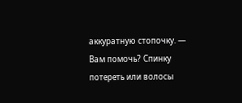аккуратную стопочку. — Вам помочь? Спинку потереть или волосы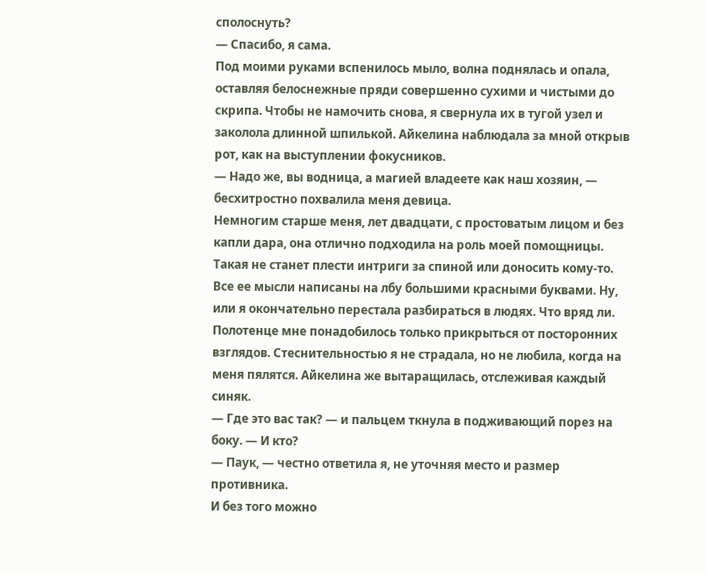сполоснуть?
— Спасибо, я сама.
Под моими руками вспенилось мыло, волна поднялась и опала, оставляя белоснежные пряди совершенно сухими и чистыми до скрипа. Чтобы не намочить снова, я свернула их в тугой узел и заколола длинной шпилькой. Айкелина наблюдала за мной открыв рот, как на выступлении фокусников.
— Надо же, вы водница, а магией владеете как наш хозяин, — бесхитростно похвалила меня девица.
Немногим старше меня, лет двадцати, с простоватым лицом и без капли дара, она отлично подходила на роль моей помощницы. Такая не станет плести интриги за спиной или доносить кому-то. Все ее мысли написаны на лбу большими красными буквами. Ну, или я окончательно перестала разбираться в людях. Что вряд ли.
Полотенце мне понадобилось только прикрыться от посторонних взглядов. Стеснительностью я не страдала, но не любила, когда на меня пялятся. Айкелина же вытаращилась, отслеживая каждый синяк.
— Где это вас так? — и пальцем ткнула в подживающий порез на боку. — И кто?
— Паук, — честно ответила я, не уточняя место и размер противника.
И без того можно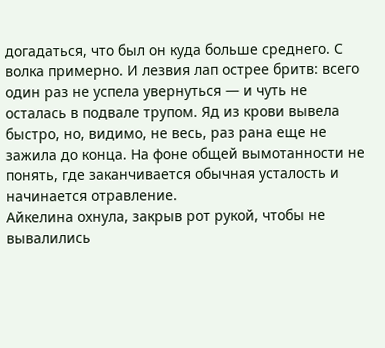догадаться, что был он куда больше среднего. С волка примерно. И лезвия лап острее бритв: всего один раз не успела увернуться — и чуть не осталась в подвале трупом. Яд из крови вывела быстро, но, видимо, не весь, раз рана еще не зажила до конца. На фоне общей вымотанности не понять, где заканчивается обычная усталость и начинается отравление.
Айкелина охнула, закрыв рот рукой, чтобы не вывалились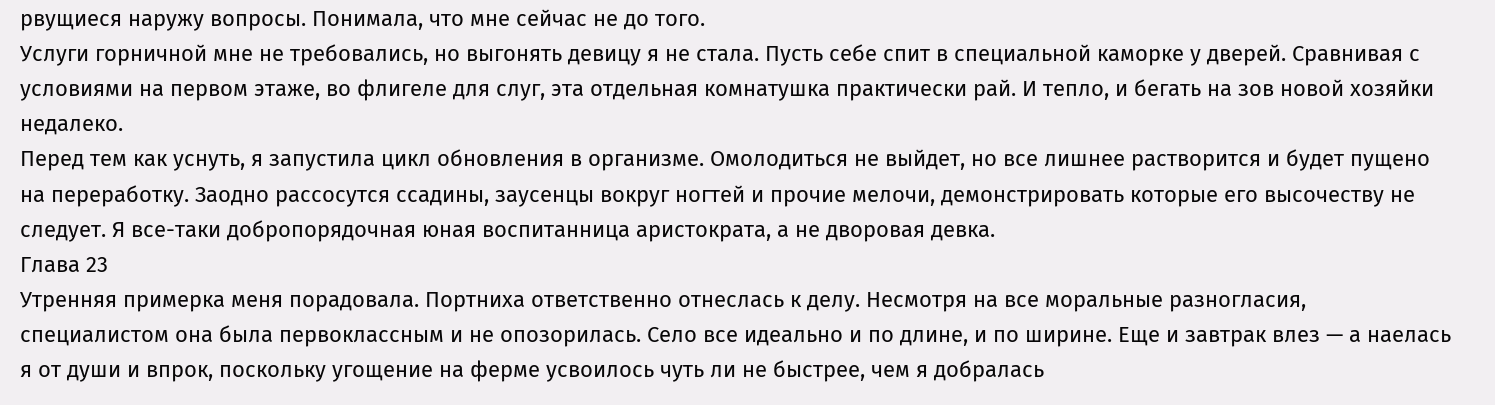рвущиеся наружу вопросы. Понимала, что мне сейчас не до того.
Услуги горничной мне не требовались, но выгонять девицу я не стала. Пусть себе спит в специальной каморке у дверей. Сравнивая с условиями на первом этаже, во флигеле для слуг, эта отдельная комнатушка практически рай. И тепло, и бегать на зов новой хозяйки недалеко.
Перед тем как уснуть, я запустила цикл обновления в организме. Омолодиться не выйдет, но все лишнее растворится и будет пущено на переработку. Заодно рассосутся ссадины, заусенцы вокруг ногтей и прочие мелочи, демонстрировать которые его высочеству не следует. Я все-таки добропорядочная юная воспитанница аристократа, а не дворовая девка.
Глава 23
Утренняя примерка меня порадовала. Портниха ответственно отнеслась к делу. Несмотря на все моральные разногласия, специалистом она была первоклассным и не опозорилась. Село все идеально и по длине, и по ширине. Еще и завтрак влез — а наелась я от души и впрок, поскольку угощение на ферме усвоилось чуть ли не быстрее, чем я добралась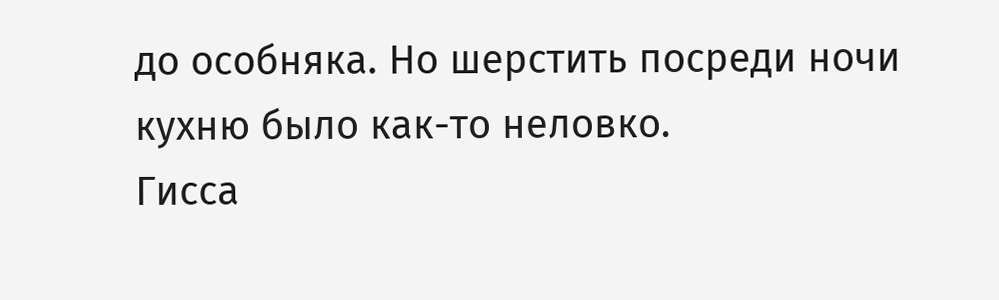до особняка. Но шерстить посреди ночи кухню было как-то неловко.
Гисса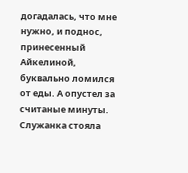догадалась, что мне нужно, и поднос, принесенный Айкелиной, буквально ломился от еды. А опустел за считаные минуты. Служанка стояла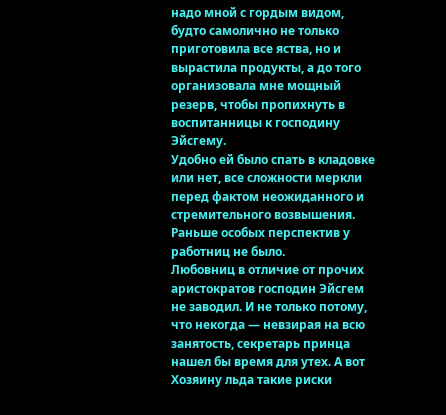надо мной с гордым видом, будто самолично не только приготовила все яства, но и вырастила продукты, а до того организовала мне мощный резерв, чтобы пропихнуть в воспитанницы к господину Эйсгему.
Удобно ей было спать в кладовке или нет, все сложности меркли перед фактом неожиданного и стремительного возвышения. Раньше особых перспектив у работниц не было.
Любовниц в отличие от прочих аристократов господин Эйсгем не заводил. И не только потому, что некогда — невзирая на всю занятость, секретарь принца нашел бы время для утех. А вот Хозяину льда такие риски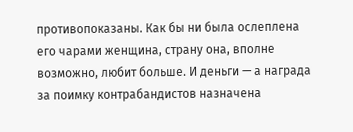противопоказаны. Как бы ни была ослеплена его чарами женщина, страну она, вполне возможно, любит больше. И деньги — а награда за поимку контрабандистов назначена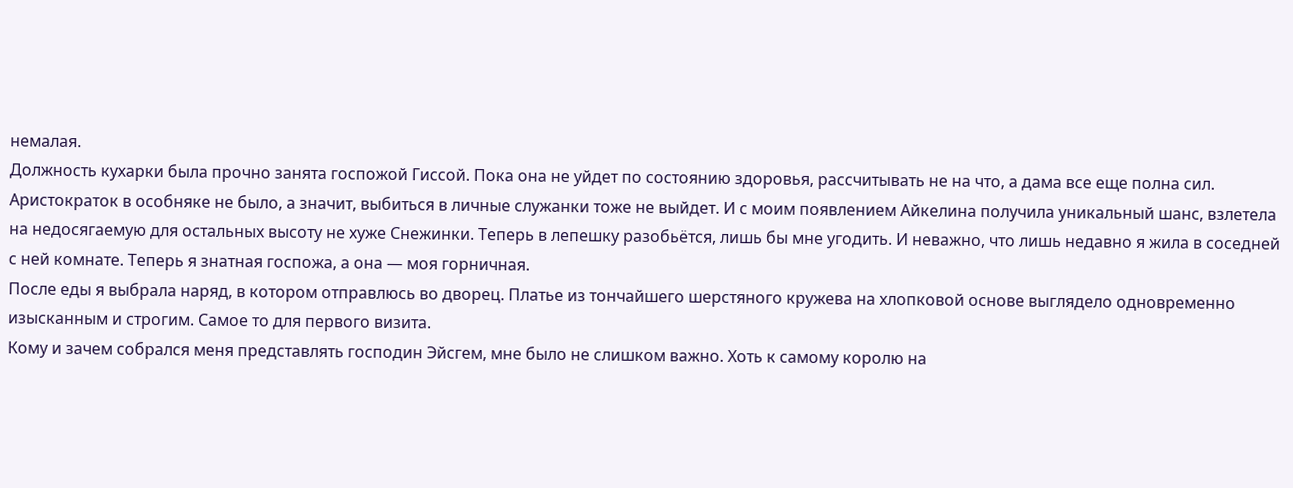немалая.
Должность кухарки была прочно занята госпожой Гиссой. Пока она не уйдет по состоянию здоровья, рассчитывать не на что, а дама все еще полна сил.
Аристократок в особняке не было, а значит, выбиться в личные служанки тоже не выйдет. И с моим появлением Айкелина получила уникальный шанс, взлетела на недосягаемую для остальных высоту не хуже Снежинки. Теперь в лепешку разобьётся, лишь бы мне угодить. И неважно, что лишь недавно я жила в соседней с ней комнате. Теперь я знатная госпожа, а она — моя горничная.
После еды я выбрала наряд, в котором отправлюсь во дворец. Платье из тончайшего шерстяного кружева на хлопковой основе выглядело одновременно изысканным и строгим. Самое то для первого визита.
Кому и зачем собрался меня представлять господин Эйсгем, мне было не слишком важно. Хоть к самому королю на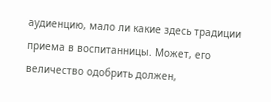аудиенцию, мало ли какие здесь традиции приема в воспитанницы. Может, его величество одобрить должен,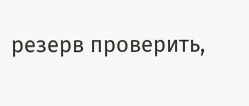резерв проверить,